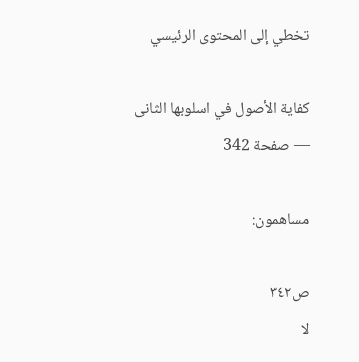تخطي إلى المحتوى الرئيسي

كفاية الأصول في اسلوبها الثانى — صفحة 342

مساهمون:

ص٣٤٢
لا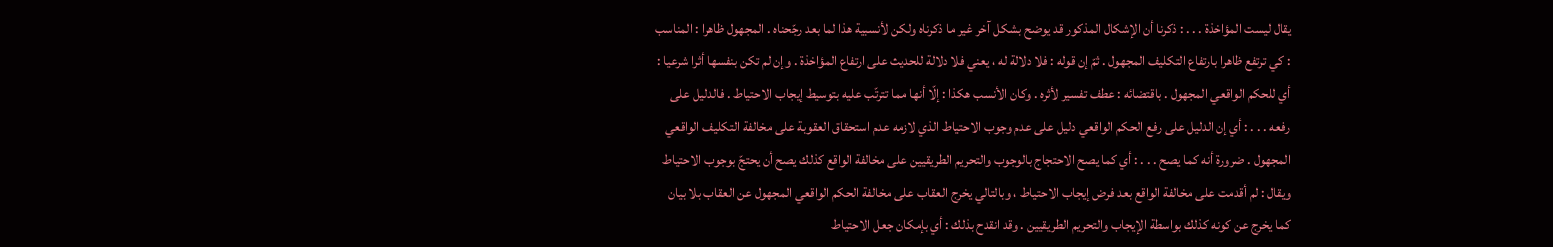يقال ليست المؤاخذة . . . : ذكرنا أن الإشكال المذكور قد يوضح بشكل آخر غير ما ذكرناه ولكن لأنسبية هذا لما بعد رجّحناه . المجهول ظاهرا : المناسب : كي ترتفع ظاهرا بارتفاع التكليف المجهول . ثمّ إن قوله : فلا دلالة له ، يعني فلا دلالة للحديث على ارتفاع المؤاخذة . وإن لم تكن بنفسها أثرا شرعيا : أي للحكم الواقعي المجهول . باقتضائه : عطف تفسير لأثره . وكان الأنسب هكذا : إلّا أنها مما تترتّب عليه بتوسيط إيجاب الاحتياط . فالدليل على رفعه . . . : أي إن الدليل على رفع الحكم الواقعي دليل على عدم وجوب الاحتياط الذي لازمه عدم استحقاق العقوبة على مخالفة التكليف الواقعي المجهول . ضرورة أنه كما يصح . . . : أي كما يصح الاحتجاج بالوجوب والتحريم الطريقيين على مخالفة الواقع كذلك يصح أن يحتجّ بوجوب الاحتياط ويقال : لم أقدمت على مخالفة الواقع بعد فرض إيجاب الاحتياط ، وبالتالي يخرج العقاب على مخالفة الحكم الواقعي المجهول عن العقاب بلا بيان كما يخرج عن كونه كذلك بواسطة الإيجاب والتحريم الطريقيين . وقد انقدح بذلك : أي بإمكان جعل الاحتياط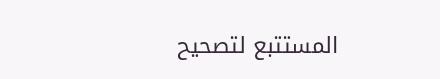المستتبع لتصحيح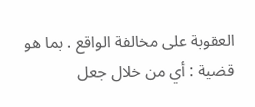العقوبة على مخالفة الواقع . بما هو قضية : أي من خلال جعل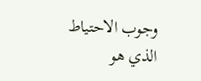وجوب الاحتياط الذي هو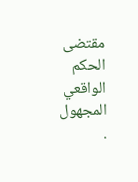مقتضى الحكم الواقعي المجهول .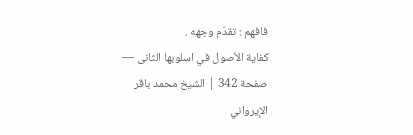فافهم : تقدّم وجهه .
كفاية الأصول في اسلوبها الثانى — صفحة 342 | الشيخ محمد باقر الإيرواني